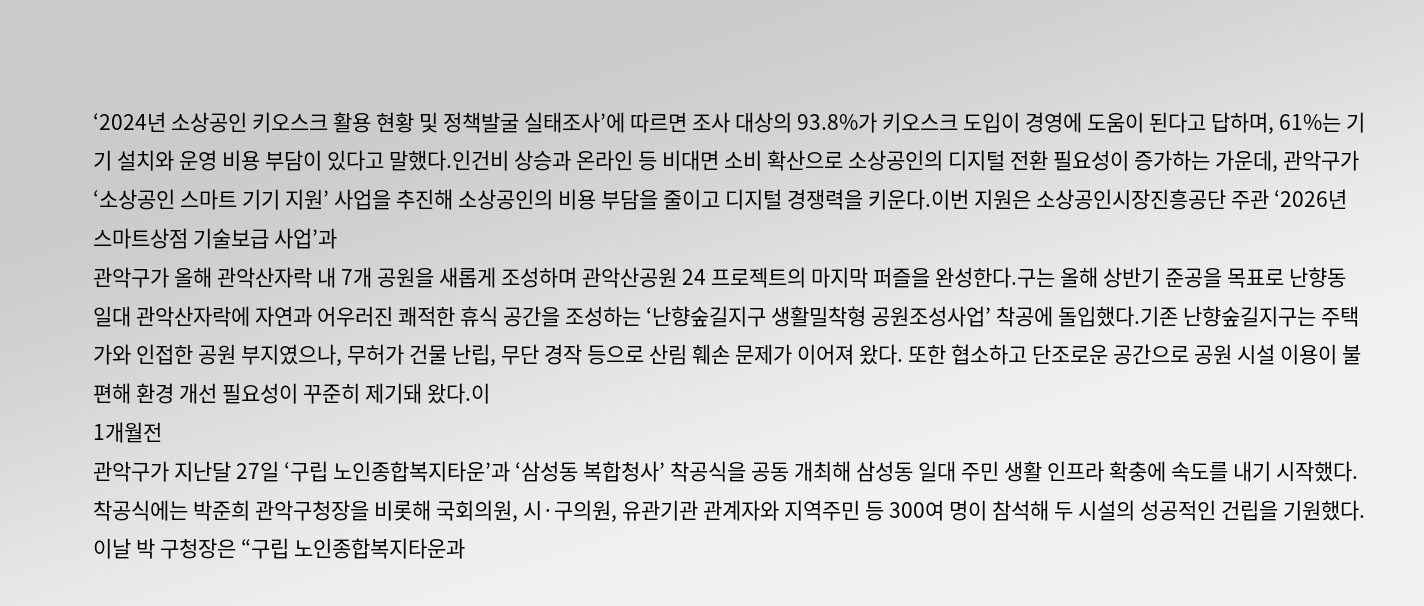‘2024년 소상공인 키오스크 활용 현황 및 정책발굴 실태조사’에 따르면 조사 대상의 93.8%가 키오스크 도입이 경영에 도움이 된다고 답하며, 61%는 기기 설치와 운영 비용 부담이 있다고 말했다.인건비 상승과 온라인 등 비대면 소비 확산으로 소상공인의 디지털 전환 필요성이 증가하는 가운데, 관악구가 ‘소상공인 스마트 기기 지원’ 사업을 추진해 소상공인의 비용 부담을 줄이고 디지털 경쟁력을 키운다.이번 지원은 소상공인시장진흥공단 주관 ‘2026년 스마트상점 기술보급 사업’과
관악구가 올해 관악산자락 내 7개 공원을 새롭게 조성하며 관악산공원 24 프로젝트의 마지막 퍼즐을 완성한다.구는 올해 상반기 준공을 목표로 난향동 일대 관악산자락에 자연과 어우러진 쾌적한 휴식 공간을 조성하는 ‘난향숲길지구 생활밀착형 공원조성사업’ 착공에 돌입했다.기존 난향숲길지구는 주택가와 인접한 공원 부지였으나, 무허가 건물 난립, 무단 경작 등으로 산림 훼손 문제가 이어져 왔다. 또한 협소하고 단조로운 공간으로 공원 시설 이용이 불편해 환경 개선 필요성이 꾸준히 제기돼 왔다.이
1개월전
관악구가 지난달 27일 ‘구립 노인종합복지타운’과 ‘삼성동 복합청사’ 착공식을 공동 개최해 삼성동 일대 주민 생활 인프라 확충에 속도를 내기 시작했다.착공식에는 박준희 관악구청장을 비롯해 국회의원, 시·구의원, 유관기관 관계자와 지역주민 등 300여 명이 참석해 두 시설의 성공적인 건립을 기원했다. 이날 박 구청장은 “구립 노인종합복지타운과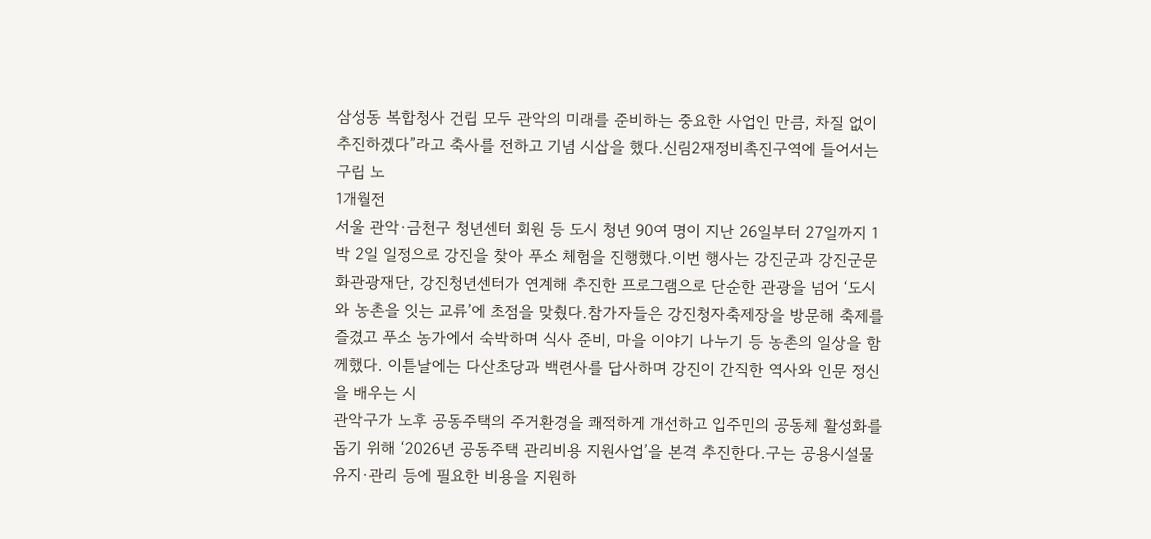삼성동 복합청사 건립 모두 관악의 미래를 준비하는 중요한 사업인 만큼, 차질 없이 추진하겠다”라고 축사를 전하고 기념 시삽을 했다.신림2재정비촉진구역에 들어서는 구립 노
1개월전
서울 관악·금천구 청년센터 회원 등 도시 청년 90여 명이 지난 26일부터 27일까지 1박 2일 일정으로 강진을 찾아 푸소 체험을 진행했다.이번 행사는 강진군과 강진군문화관광재단, 강진청년센터가 연계해 추진한 프로그램으로 단순한 관광을 넘어 ‘도시와 농촌을 잇는 교류’에 초점을 맞췄다.참가자들은 강진청자축제장을 방문해 축제를 즐겼고 푸소 농가에서 숙박하며 식사 준비, 마을 이야기 나누기 등 농촌의 일상을 함께했다. 이튿날에는 다산초당과 백련사를 답사하며 강진이 간직한 역사와 인문 정신을 배우는 시
관악구가 노후 공동주택의 주거환경을 쾌적하게 개선하고 입주민의 공동체 활성화를 돕기 위해 ‘2026년 공동주택 관리비용 지원사업’을 본격 추진한다.구는 공용시설물 유지·관리 등에 필요한 비용을 지원하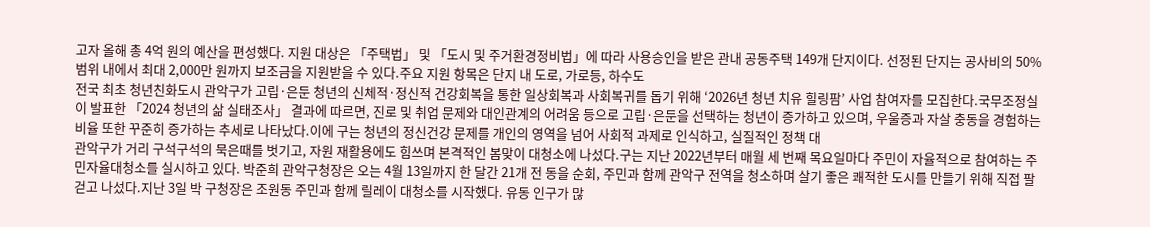고자 올해 총 4억 원의 예산을 편성했다. 지원 대상은 「주택법」 및 「도시 및 주거환경정비법」에 따라 사용승인을 받은 관내 공동주택 149개 단지이다. 선정된 단지는 공사비의 50% 범위 내에서 최대 2,000만 원까지 보조금을 지원받을 수 있다.주요 지원 항목은 단지 내 도로, 가로등, 하수도
전국 최초 청년친화도시 관악구가 고립·은둔 청년의 신체적·정신적 건강회복을 통한 일상회복과 사회복귀를 돕기 위해 ‘2026년 청년 치유 힐링팜’ 사업 참여자를 모집한다.국무조정실이 발표한 「2024 청년의 삶 실태조사」 결과에 따르면, 진로 및 취업 문제와 대인관계의 어려움 등으로 고립·은둔을 선택하는 청년이 증가하고 있으며, 우울증과 자살 충동을 경험하는 비율 또한 꾸준히 증가하는 추세로 나타났다.이에 구는 청년의 정신건강 문제를 개인의 영역을 넘어 사회적 과제로 인식하고, 실질적인 정책 대
관악구가 거리 구석구석의 묵은때를 벗기고, 자원 재활용에도 힘쓰며 본격적인 봄맞이 대청소에 나섰다.구는 지난 2022년부터 매월 세 번째 목요일마다 주민이 자율적으로 참여하는 주민자율대청소를 실시하고 있다. 박준희 관악구청장은 오는 4월 13일까지 한 달간 21개 전 동을 순회, 주민과 함께 관악구 전역을 청소하며 살기 좋은 쾌적한 도시를 만들기 위해 직접 팔 걷고 나섰다.지난 3일 박 구청장은 조원동 주민과 함께 릴레이 대청소를 시작했다. 유동 인구가 많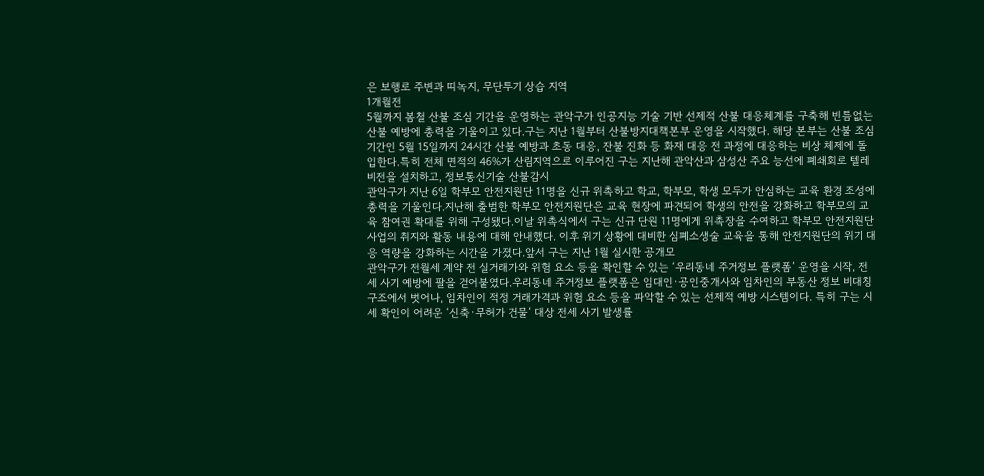은 보행로 주변과 띠녹지, 무단투기 상습 지역
1개월전
5월까지 봄철 산불 조심 기간을 운영하는 관악구가 인공지능 기술 기반 선제적 산불 대응체계를 구축해 빈틈없는 산불 예방에 총력을 기울이고 있다.구는 지난 1월부터 산불방지대책본부 운영을 시작했다. 해당 본부는 산불 조심 기간인 5월 15일까지 24시간 산불 예방과 초동 대응, 잔불 진화 등 화재 대응 전 과정에 대응하는 비상 체제에 돌입한다.특히 전체 면적의 46%가 산림지역으로 이루어진 구는 지난해 관악산과 삼성산 주요 능선에 폐쇄회로 텔레비전을 설치하고, 정보통신기술 산불감시
관악구가 지난 6일 학부모 안전지원단 11명을 신규 위촉하고 학교, 학부모, 학생 모두가 안심하는 교육 환경 조성에 총력을 기울인다.지난해 출범한 학부모 안전지원단은 교육 현장에 파견되어 학생의 안전을 강화하고 학부모의 교육 참여권 확대를 위해 구성됐다.이날 위촉식에서 구는 신규 단원 11명에게 위촉장을 수여하고 학부모 안전지원단 사업의 취지와 활동 내용에 대해 안내했다. 이후 위기 상황에 대비한 심폐소생술 교육을 통해 안전지원단의 위기 대응 역량을 강화하는 시간을 가졌다.앞서 구는 지난 1월 실시한 공개모
관악구가 전월세 계약 전 실거래가와 위험 요소 등을 확인할 수 있는 ‘우리동네 주거정보 플랫폼’ 운영을 시작, 전세 사기 예방에 팔을 걷어붙였다.우리동네 주거정보 플랫폼은 임대인·공인중개사와 임차인의 부동산 정보 비대칭 구조에서 벗어나, 임차인이 적정 거래가격과 위험 요소 등을 파악할 수 있는 선제적 예방 시스템이다. 특히 구는 시세 확인이 어려운 ‘신축·무허가 건물’ 대상 전세 사기 발생률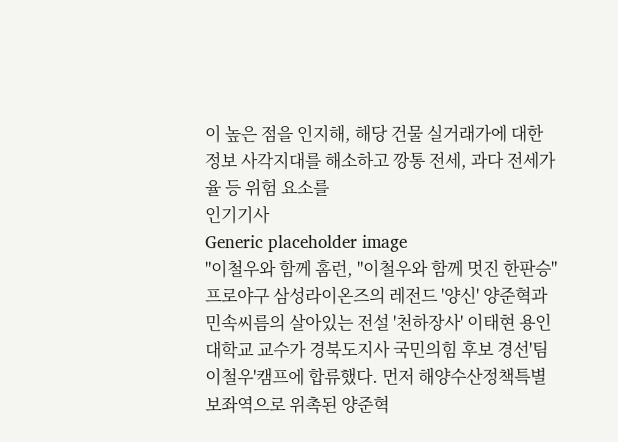이 높은 점을 인지해, 해당 건물 실거래가에 대한 정보 사각지대를 해소하고 깡통 전세, 과다 전세가율 등 위험 요소를
인기기사
Generic placeholder image
"이철우와 함께 홈런, "이철우와 함께 멋진 한판승"
프로야구 삼성라이온즈의 레전드 '양신' 양준혁과 민속씨름의 살아있는 전설 '천하장사' 이태현 용인대학교 교수가 경북도지사 국민의힘 후보 경선'팀 이철우'캠프에 합류했다. 먼저 해양수산정책특별보좌역으로 위촉된 양준혁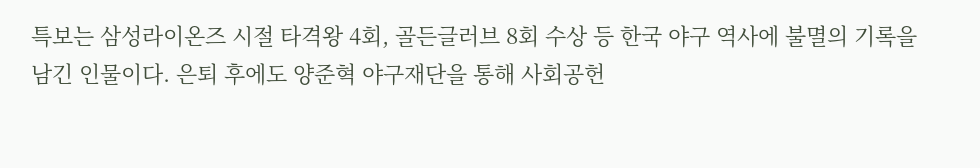특보는 삼성라이온즈 시절 타격왕 4회, 골든글러브 8회 수상 등 한국 야구 역사에 불멸의 기록을 남긴 인물이다. 은퇴 후에도 양준혁 야구재단을 통해 사회공헌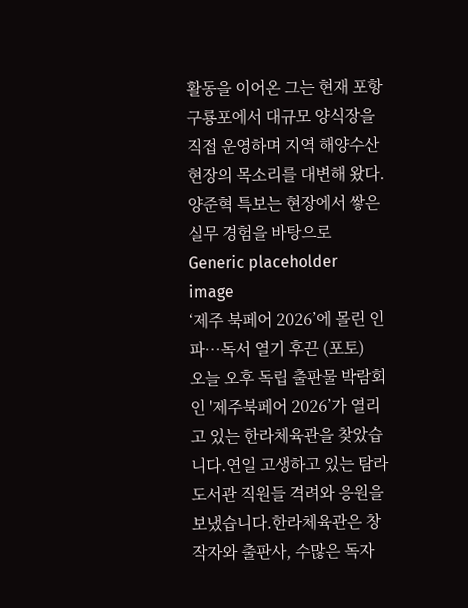활동을 이어온 그는 현재 포항 구룡포에서 대규모 양식장을 직접 운영하며 지역 해양수산 현장의 목소리를 대변해 왔다. 양준혁 특보는 현장에서 쌓은 실무 경험을 바탕으로
Generic placeholder image
‘제주 북페어 2026’에 몰린 인파…독서 열기 후끈 (포토)
오늘 오후 독립 출판물 박람회인 '제주북페어 2026’가 열리고 있는 한라체육관을 찾았습니다.연일 고생하고 있는 탐라도서관 직원들 격려와 응원을 보냈습니다.한라체육관은 창작자와 출판사, 수많은 독자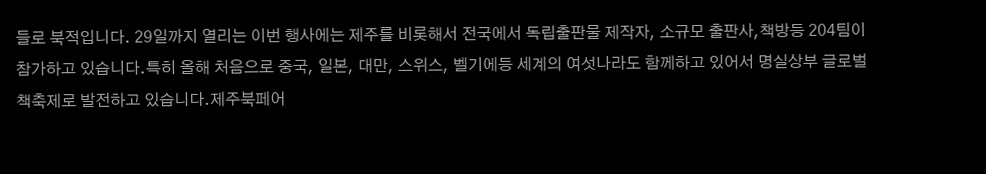들로 북적입니다. 29일까지 열리는 이번 행사에는 제주를 비롯해서 전국에서 독립출판물 제작자, 소규모 출판사,책방등 204팀이 참가하고 있습니다.특히 올해 처음으로 중국, 일본, 대만, 스위스, 벨기에등 세계의 여섯나라도 함께하고 있어서 명실상부 글로벌 책축제로 발전하고 있습니다.제주북페어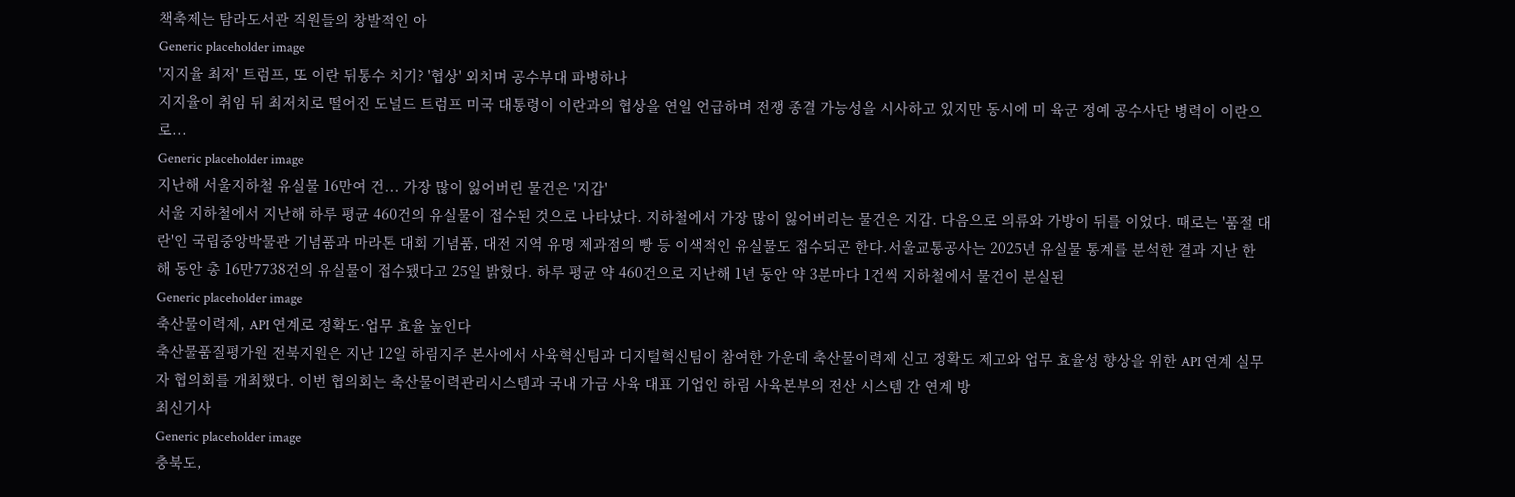책축제는 탐라도서관 직원들의 창발적인 아
Generic placeholder image
'지지율 최저' 트럼프, 또 이란 뒤통수 치기? '협상' 외치며 공수부대 파병하나
지지율이 취임 뒤 최저치로 떨어진 도널드 트럼프 미국 대통령이 이란과의 협상을 연일 언급하며 전쟁 종결 가능성을 시사하고 있지만 동시에 미 육군 정예 공수사단 병력이 이란으로...
Generic placeholder image
지난해 서울지하철 유실물 16만여 건... 가장 많이 잃어버린 물건은 '지갑'
서울 지하철에서 지난해 하루 평균 460건의 유실물이 접수된 것으로 나타났다. 지하철에서 가장 많이 잃어버리는 물건은 지갑. 다음으로 의류와 가방이 뒤를 이었다. 때로는 '품절 대란'인 국립중앙박물관 기념품과 마라톤 대회 기념품, 대전 지역 유명 제과점의 빵 등 이색적인 유실물도 접수되곤 한다.서울교통공사는 2025년 유실물 통계를 분석한 결과 지난 한 해 동안 총 16만7738건의 유실물이 접수됐다고 25일 밝혔다. 하루 평균 약 460건으로 지난해 1년 동안 약 3분마다 1건씩 지하철에서 물건이 분실된
Generic placeholder image
축산물이력제, API 연계로 정확도·업무 효율 높인다
축산물품질평가원 전북지원은 지난 12일 하림지주 본사에서 사육혁신팀과 디지털혁신팀이 참여한 가운데 축산물이력제 신고 정확도 제고와 업무 효율성 향상을 위한 API 연계 실무자 협의회를 개최했다. 이번 협의회는 축산물이력관리시스템과 국내 가금 사육 대표 기업인 하림 사육본부의 전산 시스템 간 연계 방
최신기사
Generic placeholder image
충북도,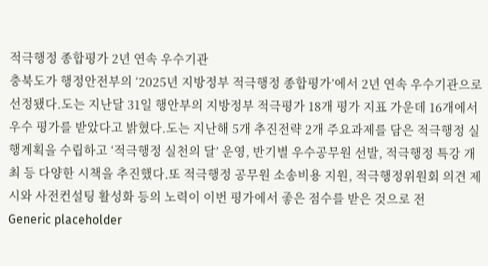적극행정 종합평가 2년 연속 우수기관
충북도가 행정안전부의 ‘2025년 지방정부 적극행정 종합평가’에서 2년 연속 우수기관으로 선정됐다.도는 지난달 31일 행안부의 지방정부 적극평가 18개 평가 지표 가운데 16개에서 우수 평가를 받았다고 밝혔다.도는 지난해 5개 추진전략 2개 주요과제를 담은 적극행정 실행계획을 수립하고 ‘적극행정 실천의 달’ 운영, 반기별 우수공무원 선발, 적극행정 특강 개최 등 다양한 시책을 추진했다.또 적극행정 공무원 소송비용 지원, 적극행정위원회 의견 제시와 사전컨설팅 활성화 등의 노력이 이번 평가에서 좋은 점수를 받은 것으로 전
Generic placeholder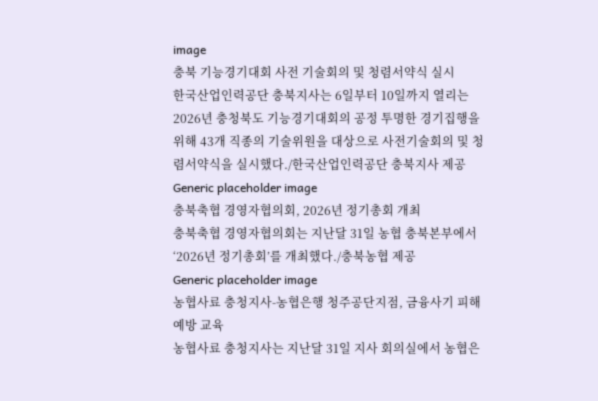image
충북 기능경기대회 사전 기술회의 및 청렴서약식 실시
한국산업인력공단 충북지사는 6일부터 10일까지 열리는 2026년 충청북도 기능경기대회의 공정 투명한 경기집행을 위해 43개 직종의 기술위원을 대상으로 사전기술회의 및 청렴서약식을 실시했다./한국산업인력공단 충북지사 제공
Generic placeholder image
충북축협 경영자협의회, 2026년 정기총회 개최
충북축협 경영자협의회는 지난달 31일 농협 충북본부에서 ‘2026년 정기총회’를 개최했다./충북농협 제공
Generic placeholder image
농협사료 충청지사-농협은행 청주공단지점, 금융사기 피해 예방 교육
농협사료 충청지사는 지난달 31일 지사 회의실에서 농협은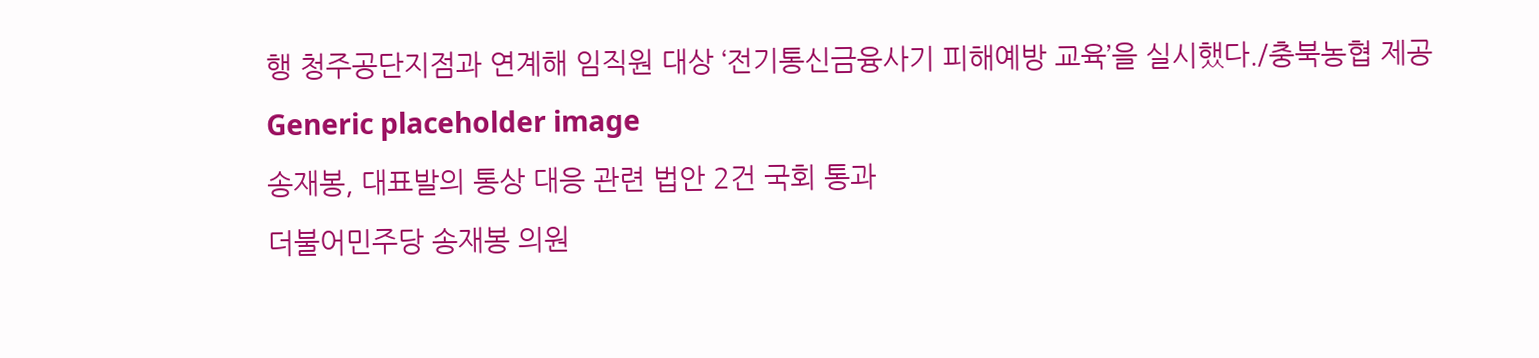행 청주공단지점과 연계해 임직원 대상 ‘전기통신금융사기 피해예방 교육’을 실시했다./충북농협 제공
Generic placeholder image
송재봉, 대표발의 통상 대응 관련 법안 2건 국회 통과
더불어민주당 송재봉 의원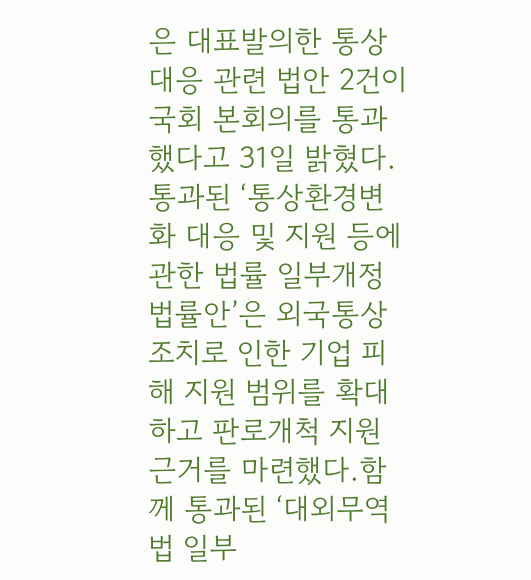은 대표발의한 통상 대응 관련 법안 2건이 국회 본회의를 통과했다고 31일 밝혔다.통과된 ‘통상환경변화 대응 및 지원 등에 관한 법률 일부개정법률안’은 외국통상조치로 인한 기업 피해 지원 범위를 확대하고 판로개척 지원 근거를 마련했다.함께 통과된 ‘대외무역법 일부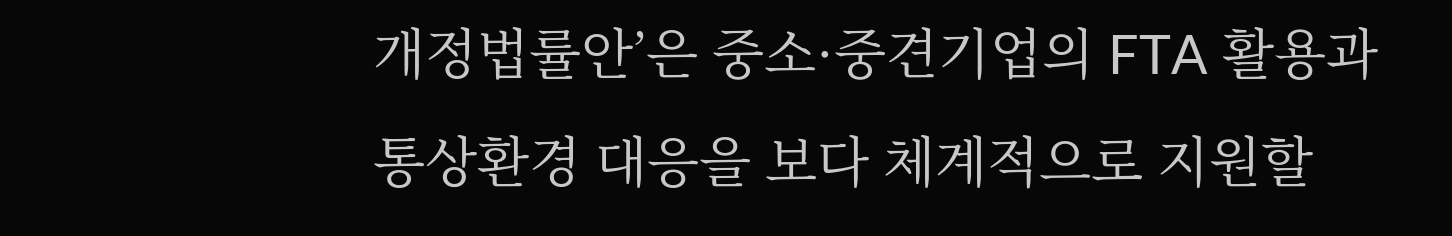개정법률안’은 중소·중견기업의 FTA 활용과 통상환경 대응을 보다 체계적으로 지원할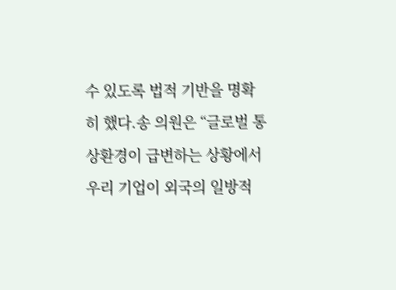수 있도록 법적 기반을 명확히 했다.송 의원은 “글로벌 통상환경이 급변하는 상황에서 우리 기업이 외국의 일방적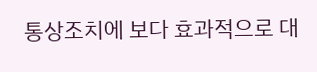통상조치에 보다 효과적으로 대